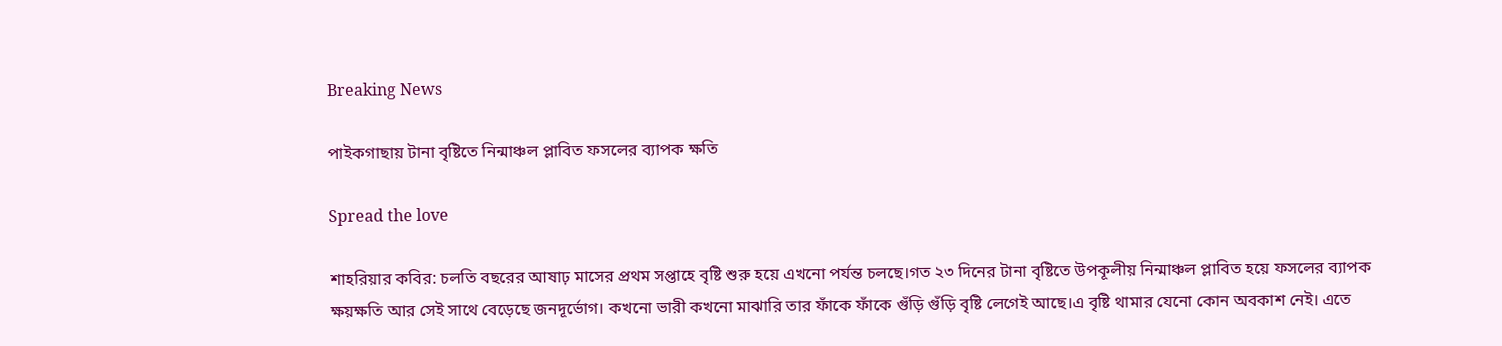Breaking News

পাইকগাছায় টানা বৃষ্টিতে নিন্মাঞ্চল প্লাবিত ফসলের ব্যাপক ক্ষতি

Spread the love

শাহরিয়ার কবির: চলতি বছরের আষাঢ় মাসের প্রথম সপ্তাহে বৃষ্টি শুরু হয়ে এখনো পর্যন্ত চলছে।গত ২৩ দিনের টানা বৃষ্টিতে উপকূলীয় নিন্মাঞ্চল প্লাবিত হয়ে ফসলের ব্যাপক ক্ষয়ক্ষতি আর সেই সাথে বেড়েছে জনদূর্ভোগ। কখনো ভারী কখনো মাঝারি তার ফাঁকে ফাঁকে গুঁড়ি গুঁড়ি বৃষ্টি লেগেই আছে।এ বৃষ্টি থামার যেনো কোন অবকাশ নেই। এতে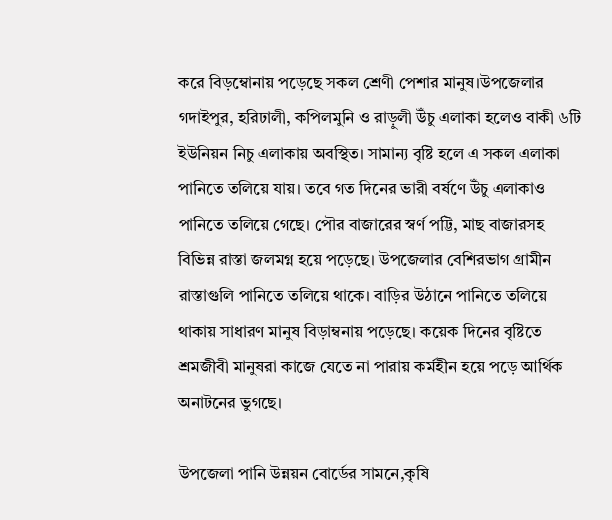করে বিড়ম্বোনায় পড়েছে সকল শ্রেণী পেশার মানুষ।উপজেলার গদাইপুর, হরিঢালী, কপিলমুনি ও রাড়ুলী উঁচু এলাকা হলেও বাকী ৬টি ইউনিয়ন নিচু এলাকায় অবস্থিত। সামান্য বৃষ্টি হলে এ সকল এলাকা পানিতে তলিয়ে যায়। তবে গত দিনের ভারী বর্ষণে উঁচু এলাকাও পানিতে তলিয়ে গেছে। পৌর বাজারের স্বর্ণ পট্টি, মাছ বাজারসহ বিভিন্ন রাস্তা জলমগ্ন হয়ে পড়েছে। উপজেলার বেশিরভাগ গ্রামীন রাস্তাগুলি পানিতে তলিয়ে থাকে। বাড়ির উঠানে পানিতে তলিয়ে থাকায় সাধারণ মানুষ বিড়াম্বনায় পড়েছে। কয়েক দিনের বৃষ্টিতে শ্রমজীবী মানুষরা কাজে যেতে না পারায় কর্মহীন হয়ে পড়ে আর্থিক অনাটনের ভুগছে।

উপজেলা পানি উন্নয়ন বোর্ডের সামনে,কৃষি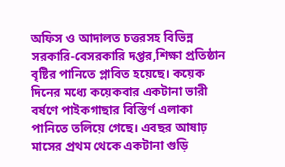অফিস ও আদালত চত্তরসহ বিভিন্ন সরকারি-বেসরকারি দপ্তর,শিক্ষা প্রতিষ্ঠান বৃষ্টির পানিতে প্লাবিত হয়েছে। কয়েক দিনের মধ্যে কয়েকবার একটানা ভারী বর্ষণে পাইকগাছার বিস্তির্ণ এলাকা পানিতে তলিয়ে গেছে। এবছর আষাঢ় মাসের প্রথম থেকে একটানা গুড়ি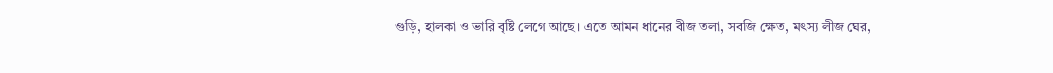গুড়ি, হালকা ও ভারি বৃষ্টি লেগে আছে। এতে আমন ধানের বীজ তলা, সবজি ক্ষেত, মৎস্য লীজ ঘের,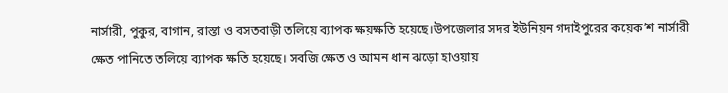নার্সারী, পুকুর, বাগান, রাস্তা ও বসতবাড়ী তলিয়ে ব্যাপক ক্ষয়ক্ষতি হয়েছে।উপজেলার সদর ইউনিয়ন গদাইপুরের কয়েক’শ নার্সারী ক্ষেত পানিতে তলিয়ে ব্যাপক ক্ষতি হয়েছে। সবজি ক্ষেত ও আমন ধান ঝড়ো হাওয়ায়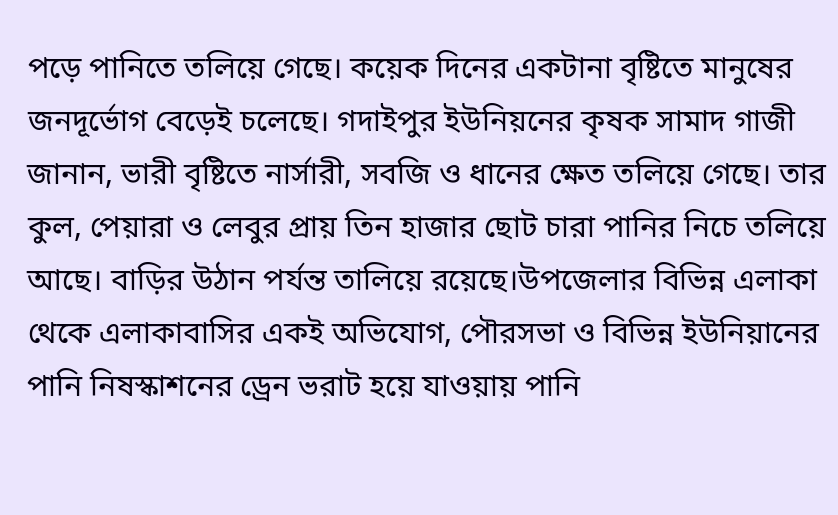পড়ে পানিতে তলিয়ে গেছে। কয়েক দিনের একটানা বৃষ্টিতে মানুষের জনদূর্ভোগ বেড়েই চলেছে। গদাইপুর ইউনিয়নের কৃষক সামাদ গাজী জানান, ভারী বৃষ্টিতে নার্সারী, সবজি ও ধানের ক্ষেত তলিয়ে গেছে। তার কুল, পেয়ারা ও লেবুর প্রায় তিন হাজার ছোট চারা পানির নিচে তলিয়ে আছে। বাড়ির উঠান পর্যন্ত তালিয়ে রয়েছে।উপজেলার বিভিন্ন এলাকা থেকে এলাকাবাসির একই অভিযোগ, পৌরসভা ও বিভিন্ন ইউনিয়ানের পানি নিষস্কাশনের ড্রেন ভরাট হয়ে যাওয়ায় পানি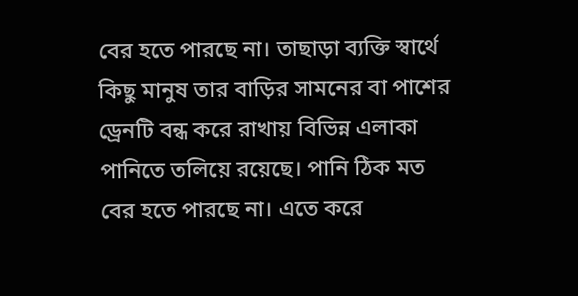বের হতে পারছে না। তাছাড়া ব্যক্তি স্বার্থে কিছু মানুষ তার বাড়ির সামনের বা পাশের ড্রেনটি বন্ধ করে রাখায় বিভিন্ন এলাকা পানিতে তলিয়ে রয়েছে। পানি ঠিক মত বের হতে পারছে না। এতে করে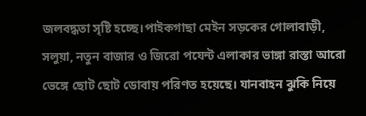জলবদ্ধতা সৃষ্টি হচ্ছে।পাইকগাছা মেইন সড়কের গোলাবাড়ী, সলুয়া, নতুন বাজার ও জিরো পযেন্ট এলাকার ভাঙ্গা রাস্তা আরো ভেঙ্গে ছোট ছোট ডোবায় পরিণত হয়েছে। যানবাহন ঝুকি নিয়ে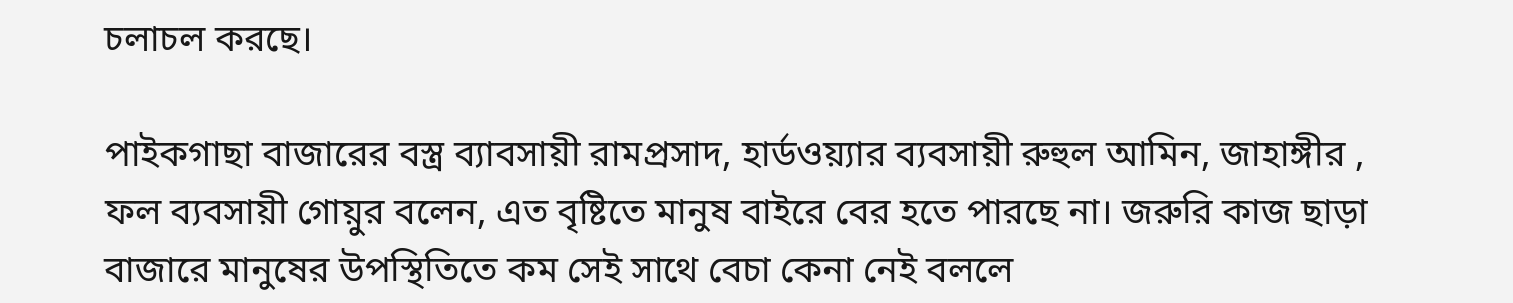চলাচল করছে।

পাইকগাছা বাজারের বস্ত্র ব্যাবসায়ী রামপ্রসাদ, হার্ডওয়্যার ব্যবসায়ী রুহুল আমিন, জাহাঙ্গীর , ফল ব্যবসায়ী গোয়ুর বলেন, এত বৃষ্টিতে মানুষ বাইরে বের হতে পারছে না। জরুরি কাজ ছাড়া বাজারে মানুষের উপস্থিতিতে কম সেই সাথে বেচা কেনা নেই বললে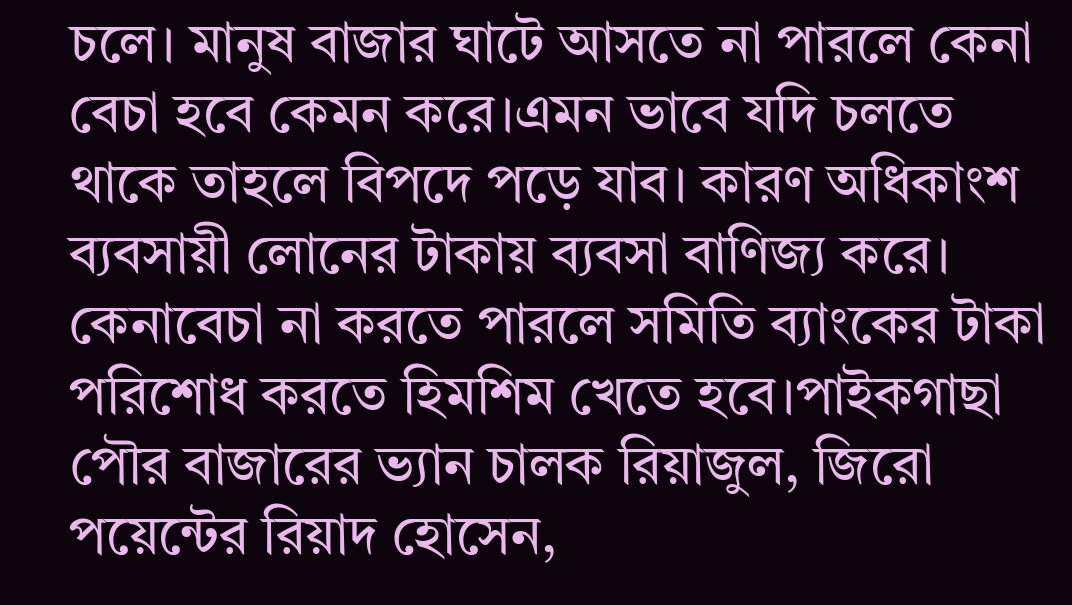চলে। মানুষ বাজার ঘাটে আসতে না পারলে কেনা বেচা হবে কেমন করে।এমন ভাবে যদি চলতে থাকে তাহলে বিপদে পড়ে যাব। কারণ অধিকাংশ ব্যবসায়ী লোনের টাকায় ব্যবসা বাণিজ্য করে। কেনাবেচা না করতে পারলে সমিতি ব্যাংকের টাকা পরিশোধ করতে হিমশিম খেতে হবে।পাইকগাছা পৌর বাজারের ভ্যান চালক রিয়াজুল, জিরো পয়েন্টের রিয়াদ হোসেন,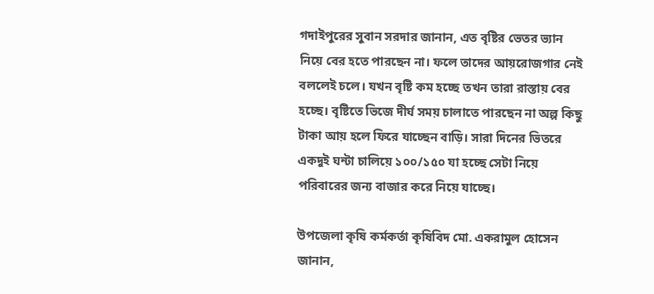গদাইপুরের সুবান সরদার জানান, এত বৃষ্টির ভেতর ভ্যান নিয়ে বের হতে পারছেন না। ফলে তাদের আয়রোজগার নেই বললেই চলে। যখন বৃষ্টি কম হচ্ছে তখন তারা রাস্তায় বের হচ্ছে। বৃষ্টিতে ভিজে দীর্ঘ সময় চালাতে পারছেন না অল্প কিছু টাকা আয় হলে ফিরে যাচ্ছেন বাড়ি। সারা দিনের ভিতরে একদুই ঘন্টা চালিয়ে ১০০/১৫০ যা হচ্ছে সেটা নিয়ে পরিবারের জন্য বাজার করে নিয়ে যাচ্ছে।

উপজেলা কৃষি কর্মকর্তা কৃষিবিদ মো. একরামুল হোসেন জানান,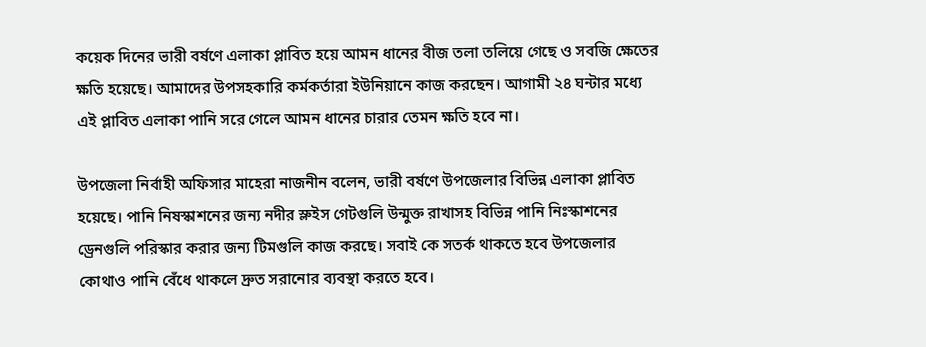কয়েক দিনের ভারী বর্ষণে এলাকা প্লাবিত হয়ে আমন ধানের বীজ তলা তলিয়ে গেছে ও সবজি ক্ষেতের ক্ষতি হয়েছে। আমাদের উপসহকারি কর্মকর্তারা ইউনিয়ানে কাজ করছেন। আগামী ২৪ ঘন্টার মধ্যে এই প্লাবিত এলাকা পানি সরে গেলে আমন ধানের চারার তেমন ক্ষতি হবে না।

উপজেলা নির্বাহী অফিসার মাহেরা নাজনীন বলেন, ভারী বর্ষণে উপজেলার বিভিন্ন এলাকা প্লাবিত হয়েছে। পানি নিষস্কাশনের জন্য নদীর স্লুইস গেটগুলি উন্মুক্ত রাখাসহ বিভিন্ন পানি নিঃস্কাশনের ড্রেনগুলি পরিস্কার করার জন্য টিমগুলি কাজ করছে। সবাই কে সতর্ক থাকতে হবে উপজেলার কোথাও পানি বেঁধে থাকলে দ্রুত সরানোর ব্যবস্থা করতে হবে।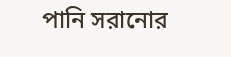পানি সরানোর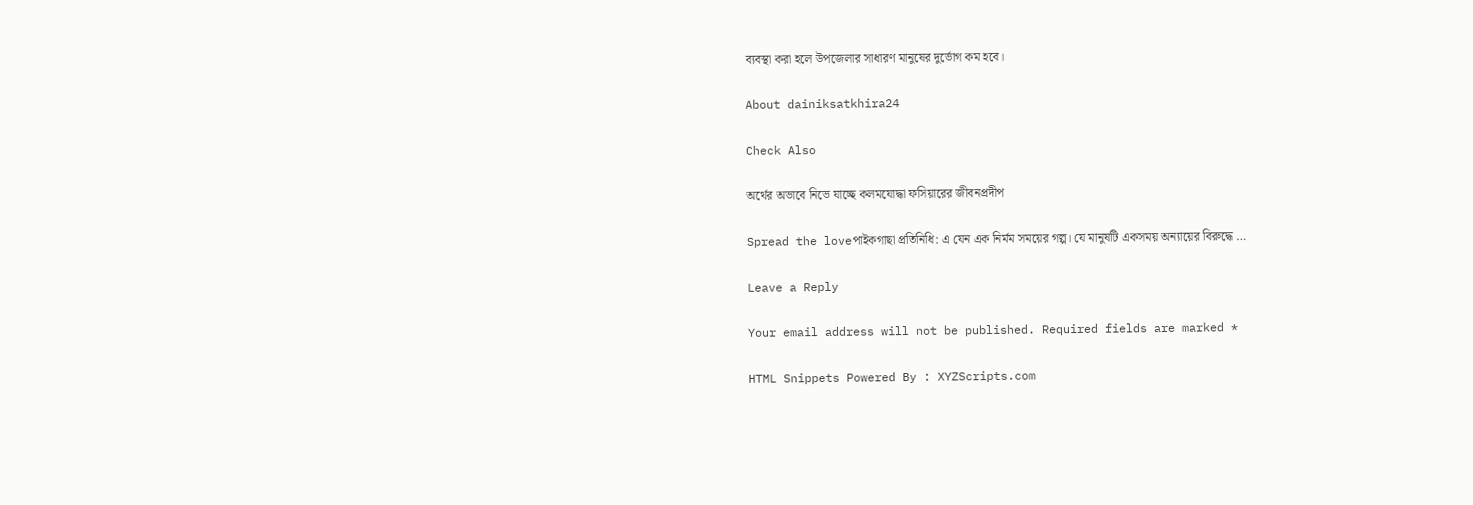ব্যবস্থা করা হলে উপজেলার সাধারণ মানুষের দুর্ভোগ কম হবে।

About dainiksatkhira24

Check Also

অর্থের অভাবে নিভে যাচ্ছে কলমযোদ্ধা ফসিয়ারের জীবনপ্রদীপ

Spread the loveপাইকগাছা প্রতিনিধি: এ যেন এক নির্মম সময়ের গল্প। যে মানুষটি একসময় অন্যায়ের বিরুদ্ধে …

Leave a Reply

Your email address will not be published. Required fields are marked *

HTML Snippets Powered By : XYZScripts.com